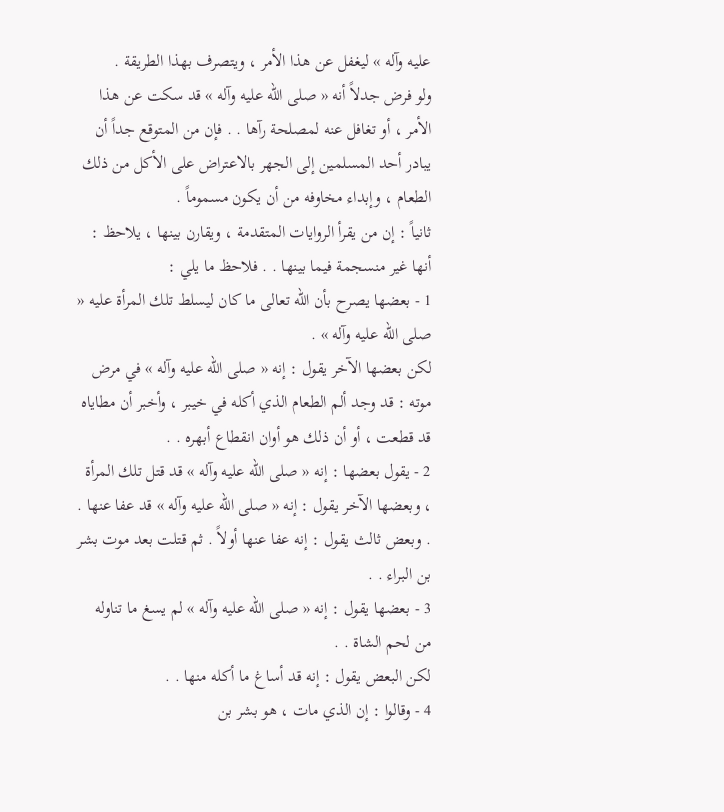عليه وآله » ليغفل عن هذا الأمر ، ويتصرف بهذا الطريقة .
ولو فرض جدلاً أنه « صلى الله عليه وآله » قد سكت عن هذا الأمر ، أو تغافل عنه لمصلحة رآها . . فإن من المتوقع جداً أن يبادر أحد المسلمين إلى الجهر بالاعتراض على الأكل من ذلك الطعام ، وإبداء مخاوفه من أن يكون مسموماً .
ثانياً : إن من يقرأ الروايات المتقدمة ، ويقارن بينها ، يلاحظ : أنها غير منسجمة فيما بينها . . فلاحظ ما يلي :
1 - بعضها يصرح بأن الله تعالى ما كان ليسلط تلك المرأة عليه « صلى الله عليه وآله » .
لكن بعضها الآخر يقول : إنه « صلى الله عليه وآله » في مرض موته : قد وجد ألم الطعام الذي أكله في خيبر ، وأخبر أن مطاياه قد قطعت ، أو أن ذلك هو أوان انقطاع أبهره . .
2 - يقول بعضها : إنه « صلى الله عليه وآله » قد قتل تلك المرأة ، وبعضها الآخر يقول : إنه « صلى الله عليه وآله » قد عفا عنها . . وبعض ثالث يقول : إنه عفا عنها أولاً . ثم قتلت بعد موت بشر بن البراء . .
3 - بعضها يقول : إنه « صلى الله عليه وآله » لم يسغ ما تناوله من لحم الشاة . .
لكن البعض يقول : إنه قد أساغ ما أكله منها . .
4 - وقالوا : إن الذي مات ، هو بشر بن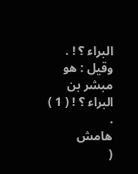البراء ؟ ! .
وقيل : هو مبشر بن البراء ؟ ! ( 1 ) .
هامش
(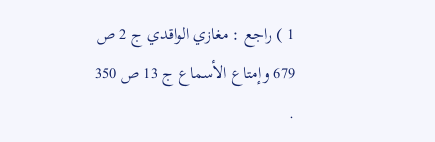1 ) راجع : مغازي الواقدي ج 2 ص 679 وإمتاع الأسماع ج 13 ص 350 .